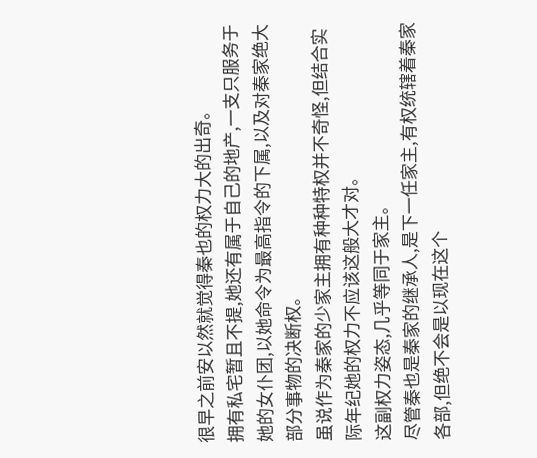很早之前安以然就觉得秦也的权力大的出奇。
拥有私宅暂且不提,她还有属于自己的地产,一支只服务于她的女仆团,以她命令为最高指令的下属,以及对秦家绝大部分事物的决断权。
虽说作为秦家的少家主拥有种种特权并不奇怪,但结合实际年纪她的权力不应该这般大才对。
这副权力姿态,几乎等同于家主。
尽管秦也是秦家的继承人,是下一任家主,有权统辖着秦家各部,但绝不会是以现在这个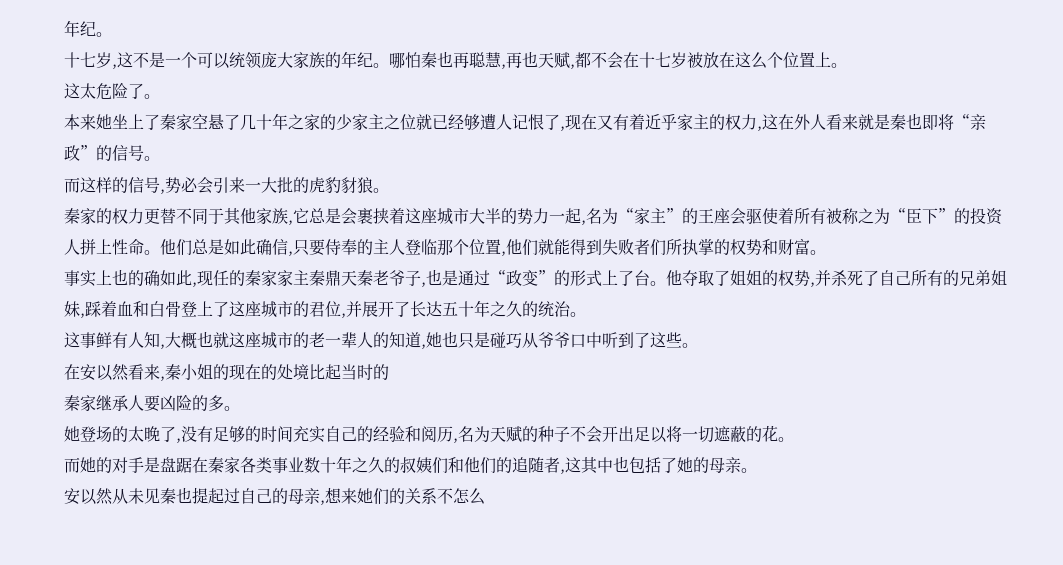年纪。
十七岁,这不是一个可以统领庞大家族的年纪。哪怕秦也再聪慧,再也天赋,都不会在十七岁被放在这么个位置上。
这太危险了。
本来她坐上了秦家空悬了几十年之家的少家主之位就已经够遭人记恨了,现在又有着近乎家主的权力,这在外人看来就是秦也即将“亲政”的信号。
而这样的信号,势必会引来一大批的虎豹豺狼。
秦家的权力更替不同于其他家族,它总是会裹挟着这座城市大半的势力一起,名为“家主”的王座会驱使着所有被称之为“臣下”的投资人拼上性命。他们总是如此确信,只要侍奉的主人登临那个位置,他们就能得到失败者们所执掌的权势和财富。
事实上也的确如此,现任的秦家家主秦鼎天秦老爷子,也是通过“政变”的形式上了台。他夺取了姐姐的权势,并杀死了自己所有的兄弟姐妹,踩着血和白骨登上了这座城市的君位,并展开了长达五十年之久的统治。
这事鲜有人知,大概也就这座城市的老一辈人的知道,她也只是碰巧从爷爷口中听到了这些。
在安以然看来,秦小姐的现在的处境比起当时的
秦家继承人要凶险的多。
她登场的太晚了,没有足够的时间充实自己的经验和阅历,名为天赋的种子不会开出足以将一切遮蔽的花。
而她的对手是盘踞在秦家各类事业数十年之久的叔姨们和他们的追随者,这其中也包括了她的母亲。
安以然从未见秦也提起过自己的母亲,想来她们的关系不怎么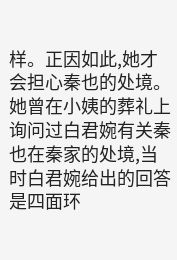样。正因如此,她才会担心秦也的处境。
她曾在小姨的葬礼上询问过白君婉有关秦也在秦家的处境,当时白君婉给出的回答是四面环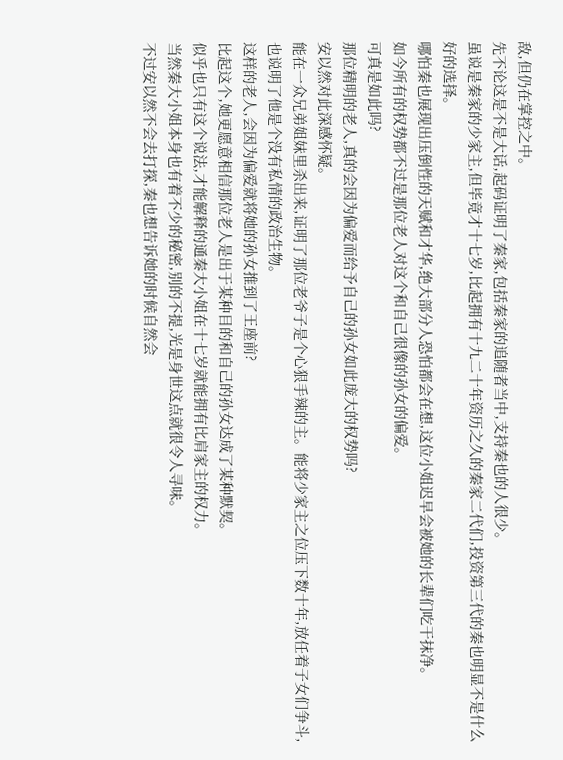敌,但仍在掌控之中。
先不论这是不是大话,起码证明了秦家,包括秦家的追随者当中,支持秦也的人很少。
虽说是秦家的少家主,但毕竟才十七岁,比起拥有十九二十年资历之久的秦家二代们,投资第三代的秦也明显不是什么好的选择。
哪怕秦也展现出压倒性的天赋和才华,绝大部分人恐怕都会在想,这位小姐迟早会被她的长辈们吃干抹净。
如今所有的权势都不过是那位老人对这个和自己很像的孙女的偏爱。
可真是如此吗?
那位精明的老人,真的会因为偏爱而给予自己的孙女如此庞大的权势吗?
安以然对此深感怀疑。
能在一众兄弟姐妹里杀出来,证明了那位老爷子是个心狠手辣的主。能将少家主之位压下数十年,放任着子女们争斗,也说明了他是个没有私情的政治生物。
这样的老人,会因为偏爱就将她的孙女推到了王座前?
比起这个,她更愿意相信那位老人是出于某种目的和自己的孙女达成了某种默契。
似乎也只有这个说法,才能解释的通秦大小姐在十七岁就能拥有比肩家主的权力。
当然秦大小姐本身也有着不少的秘密,别的不提,光是身世这点就很令人寻味。
不过安以然不会去打探,秦也想告诉她的时候自然会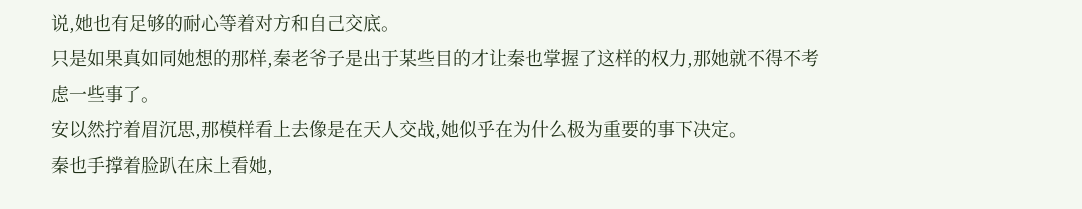说,她也有足够的耐心等着对方和自己交底。
只是如果真如同她想的那样,秦老爷子是出于某些目的才让秦也掌握了这样的权力,那她就不得不考虑一些事了。
安以然拧着眉沉思,那模样看上去像是在天人交战,她似乎在为什么极为重要的事下决定。
秦也手撑着脸趴在床上看她,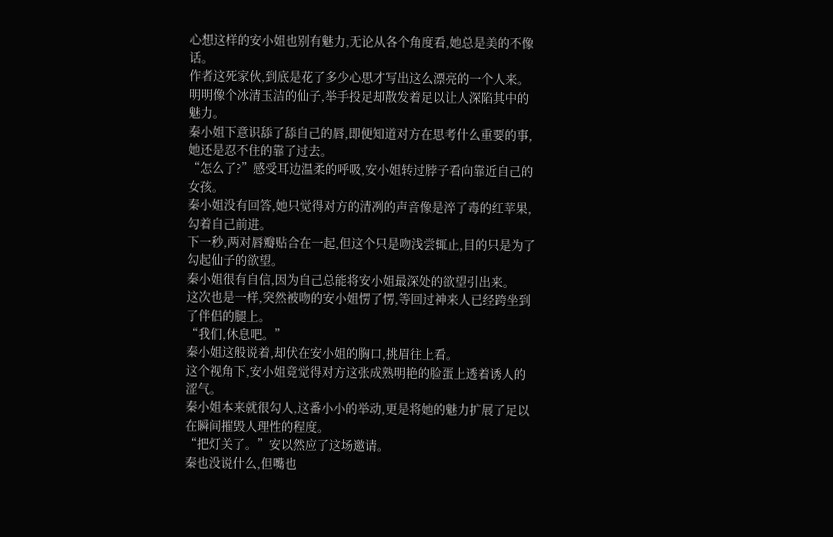心想这样的安小姐也别有魅力,无论从各个角度看,她总是美的不像话。
作者这死家伙,到底是花了多少心思才写出这么漂亮的一个人来。明明像个冰清玉洁的仙子,举手投足却散发着足以让人深陷其中的魅力。
秦小姐下意识舔了舔自己的唇,即便知道对方在思考什么重要的事,她还是忍不住的靠了过去。
“怎么了?”感受耳边温柔的呼吸,安小姐转过脖子看向靠近自己的女孩。
秦小姐没有回答,她只觉得对方的清冽的声音像是淬了毒的红苹果,勾着自己前进。
下一秒,两对唇瓣贴合在一起,但这个只是吻浅尝辄止,目的只是为了勾起仙子的欲望。
秦小姐很有自信,因为自己总能将安小姐最深处的欲望引出来。
这次也是一样,突然被吻的安小姐愣了愣,等回过神来人已经跨坐到了伴侣的腿上。
“我们,休息吧。”
秦小姐这般说着,却伏在安小姐的胸口,挑眉往上看。
这个视角下,安小姐竟觉得对方这张成熟明艳的脸蛋上透着诱人的涩气。
秦小姐本来就很勾人,这番小小的举动,更是将她的魅力扩展了足以在瞬间摧毁人理性的程度。
“把灯关了。”安以然应了这场邀请。
秦也没说什么,但嘴也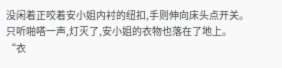没闲着正咬着安小姐内衬的纽扣,手则伸向床头点开关。
只听啪嗒一声,灯灭了,安小姐的衣物也落在了地上。
“衣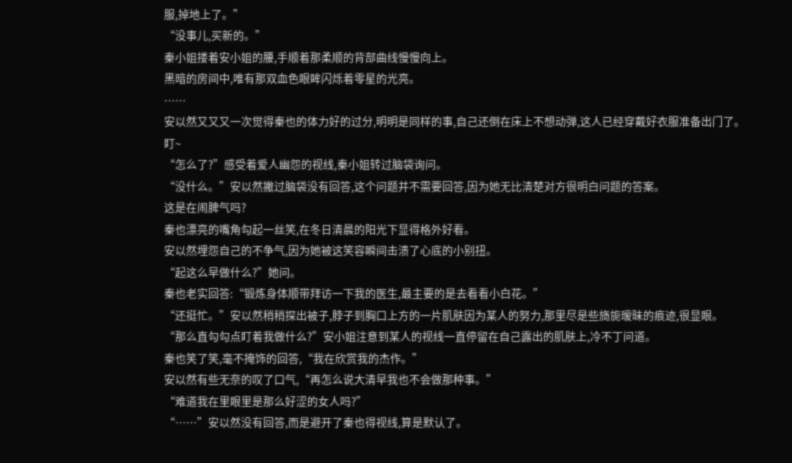服,掉地上了。”
“没事儿,买新的。”
秦小姐搂着安小姐的腰,手顺着那柔顺的背部曲线慢慢向上。
黑暗的房间中,唯有那双血色眼眸闪烁着零星的光亮。
……
安以然又又又一次觉得秦也的体力好的过分,明明是同样的事,自己还倒在床上不想动弹,这人已经穿戴好衣服准备出门了。
盯~
“怎么了?”感受着爱人幽怨的视线,秦小姐转过脑袋询问。
“没什么。”安以然撇过脑袋没有回答,这个问题并不需要回答,因为她无比清楚对方很明白问题的答案。
这是在闹脾气吗?
秦也漂亮的嘴角勾起一丝笑,在冬日清晨的阳光下显得格外好看。
安以然埋怨自己的不争气,因为她被这笑容瞬间击溃了心底的小别扭。
“起这么早做什么?”她问。
秦也老实回答:“锻炼身体顺带拜访一下我的医生,最主要的是去看看小白花。”
“还挺忙。”安以然稍稍探出被子,脖子到胸口上方的一片肌肤因为某人的努力,那里尽是些旖旎暧昧的痕迹,很显眼。
“那么直勾勾点盯着我做什么?”安小姐注意到某人的视线一直停留在自己露出的肌肤上,冷不丁问道。
秦也笑了笑,毫不掩饰的回答,“我在欣赏我的杰作。”
安以然有些无奈的叹了口气,“再怎么说大清早我也不会做那种事。”
“难道我在里眼里是那么好涩的女人吗?”
“……”安以然没有回答,而是避开了秦也得视线,算是默认了。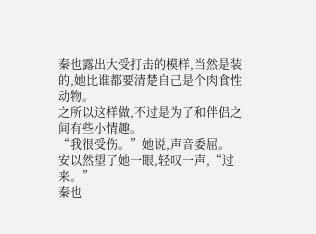秦也露出大受打击的模样,当然是装的,她比谁都要清楚自己是个肉食性动物。
之所以这样做,不过是为了和伴侣之间有些小情趣。
“我很受伤。”她说,声音委屈。
安以然望了她一眼,轻叹一声,“过来。”
秦也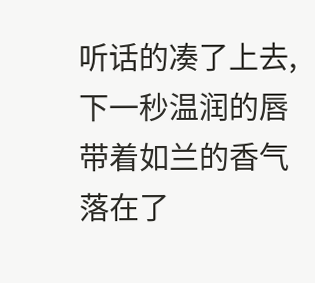听话的凑了上去,下一秒温润的唇带着如兰的香气落在了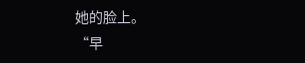她的脸上。
“早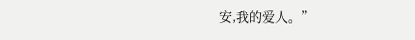安,我的爱人。”